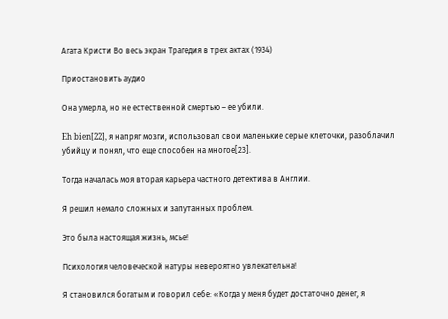Агата Кристи Во весь экран Трагедия в трех актах (1934)

Приостановить аудио

Она умерла, но не естественной смертью – ее убили.

Eh bien[22], я напряг мозги, использовал свои маленькие серые клеточки, разоблачил убийцу и понял, что еще способен на многое[23].

Тогда началась моя вторая карьера частного детектива в Англии.

Я решил немало сложных и запутанных проблем.

Это была настоящая жизнь, мсье!

Психология человеческой натуры невероятно увлекательна!

Я становился богатым и говорил себе: «Когда у меня будет достаточно денег, я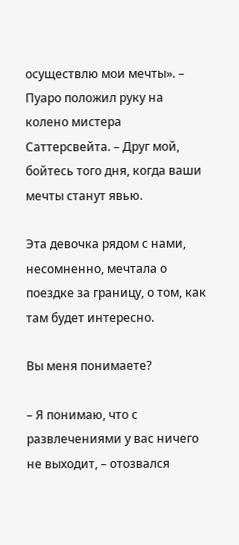осуществлю мои мечты». – Пуаро положил руку на колено мистера Саттерсвейта. – Друг мой, бойтесь того дня, когда ваши мечты станут явью.

Эта девочка рядом с нами, несомненно, мечтала о поездке за границу, о том, как там будет интересно.

Вы меня понимаете?

– Я понимаю, что с развлечениями у вас ничего не выходит, – отозвался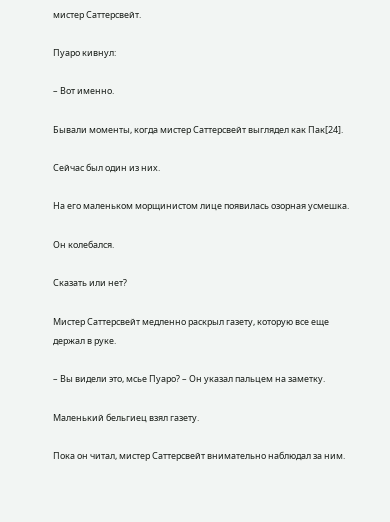мистер Саттерсвейт.

Пуаро кивнул:

– Вот именно.

Бывали моменты, когда мистер Саттерсвейт выглядел как Пак[24].

Сейчас был один из них.

На его маленьком морщинистом лице появилась озорная усмешка.

Он колебался.

Сказать или нет?

Мистер Саттерсвейт медленно раскрыл газету, которую все еще держал в руке.

– Вы видели это, мсье Пуаро? – Он указал пальцем на заметку.

Маленький бельгиец взял газету.

Пока он читал, мистер Саттерсвейт внимательно наблюдал за ним.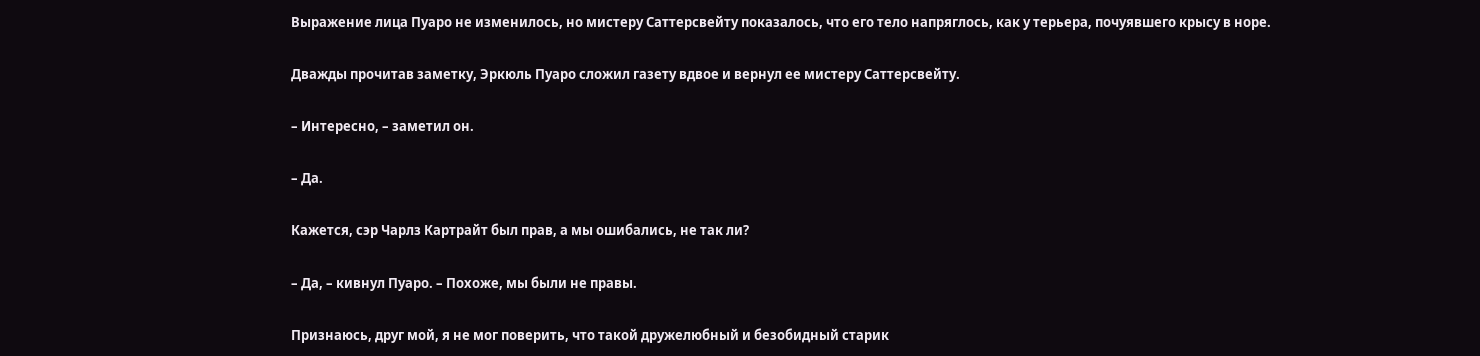Выражение лица Пуаро не изменилось, но мистеру Саттерсвейту показалось, что его тело напряглось, как у терьера, почуявшего крысу в норе.

Дважды прочитав заметку, Эркюль Пуаро сложил газету вдвое и вернул ее мистеру Саттерсвейту.

– Интересно, – заметил он.

– Да.

Кажется, сэр Чарлз Картрайт был прав, а мы ошибались, не так ли?

– Да, – кивнул Пуаро. – Похоже, мы были не правы.

Признаюсь, друг мой, я не мог поверить, что такой дружелюбный и безобидный старик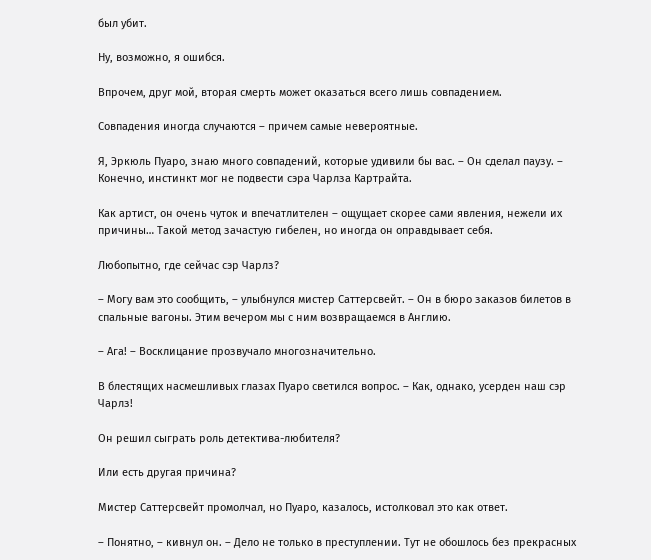был убит.

Ну, возможно, я ошибся.

Впрочем, друг мой, вторая смерть может оказаться всего лишь совпадением.

Совпадения иногда случаются – причем самые невероятные.

Я, Эркюль Пуаро, знаю много совпадений, которые удивили бы вас. – Он сделал паузу. – Конечно, инстинкт мог не подвести сэра Чарлза Картрайта.

Как артист, он очень чуток и впечатлителен – ощущает скорее сами явления, нежели их причины… Такой метод зачастую гибелен, но иногда он оправдывает себя.

Любопытно, где сейчас сэр Чарлз?

– Могу вам это сообщить, – улыбнулся мистер Саттерсвейт. – Он в бюро заказов билетов в спальные вагоны. Этим вечером мы с ним возвращаемся в Англию.

– Ага! – Восклицание прозвучало многозначительно.

В блестящих насмешливых глазах Пуаро светился вопрос. – Как, однако, усерден наш сэр Чарлз!

Он решил сыграть роль детектива-любителя?

Или есть другая причина?

Мистер Саттерсвейт промолчал, но Пуаро, казалось, истолковал это как ответ.

– Понятно, – кивнул он. – Дело не только в преступлении. Тут не обошлось без прекрасных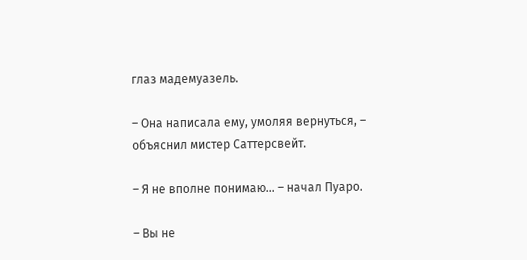глаз мадемуазель.

– Она написала ему, умоляя вернуться, – объяснил мистер Саттерсвейт.

– Я не вполне понимаю… – начал Пуаро.

– Вы не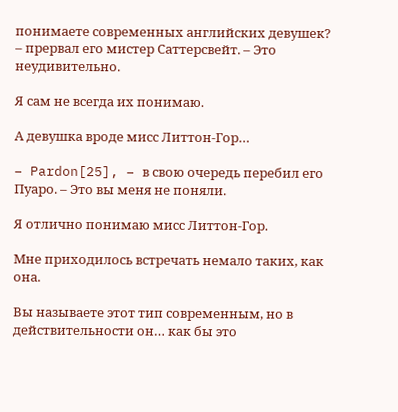понимаете современных английских девушек? – прервал его мистер Саттерсвейт. – Это неудивительно.

Я сам не всегда их понимаю.

А девушка вроде мисс Литтон-Гор…

– Pardon[25], – в свою очередь перебил его Пуаро. – Это вы меня не поняли.

Я отлично понимаю мисс Литтон-Гор.

Мне приходилось встречать немало таких, как она.

Вы называете этот тип современным, но в действительности он… как бы это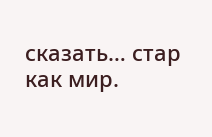сказать… стар как мир.